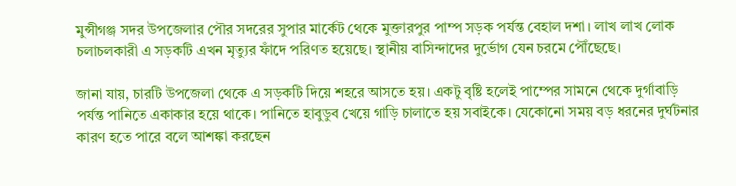মুন্সীগঞ্জ সদর উপজেলার পৌর সদরের সুপার মার্কেট থেকে মুক্তারপুর পাম্প সড়ক পর্যন্ত বেহাল দশা। লাখ লাখ লোক চলাচলকারী এ সড়কটি এখন মৃত্যুর ফাঁদে পরিণত হয়েছে। স্থানীয় বাসিন্দাদের দুর্ভোগ যেন চরমে পৌঁছেছে।

জানা যায়, চারটি উপজেলা থেকে এ সড়কটি দিয়ে শহরে আসতে হয়। একটু বৃষ্টি হলেই পাম্পের সামনে থেকে দুর্গাবাড়ি পর্যন্ত পানিতে একাকার হয়ে থাকে। পানিতে হাবুডুব খেয়ে গাড়ি চালাতে হয় সবাইকে। যেকোনো সময় বড় ধরনের দুর্ঘটনার কারণ হতে পারে বলে আশঙ্কা করছেন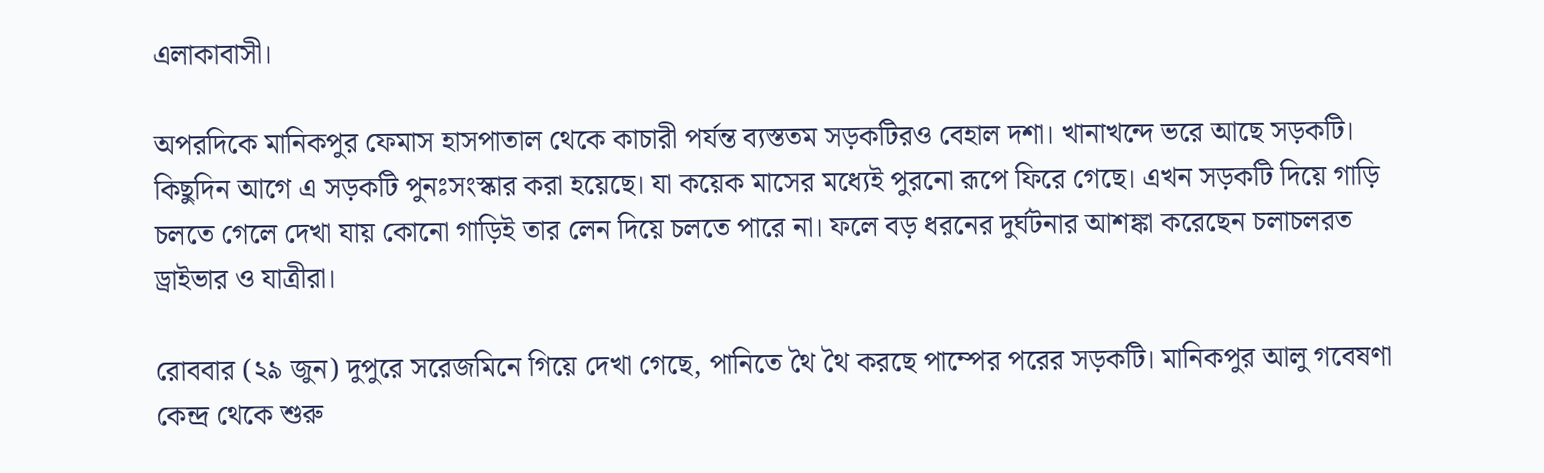এলাকাবাসী।

অপরদিকে মানিকপুর ফেমাস হাসপাতাল থেকে কাচারী পর্যন্ত ব্যস্ততম সড়কটিরও বেহাল দশা। খানাখন্দে ভরে আছে সড়কটি। কিছুদিন আগে এ সড়কটি পুনঃসংস্কার করা হয়েছে। যা কয়েক মাসের মধ্যেই পুরনো রূপে ফিরে গেছে। এখন সড়কটি দিয়ে গাড়ি চলতে গেলে দেখা যায় কোনো গাড়িই তার লেন দিয়ে চলতে পারে না। ফলে বড় ধরনের দুর্ঘটনার আশঙ্কা করেছেন চলাচলরত ড্রাইভার ও যাত্রীরা।

রোববার (২৯ জুন) দুপুরে সরেজমিনে গিয়ে দেখা গেছে, পানিতে থৈ থৈ করছে পাম্পের পরের সড়কটি। মানিকপুর আলু গবেষণা কেন্দ্র থেকে শুরু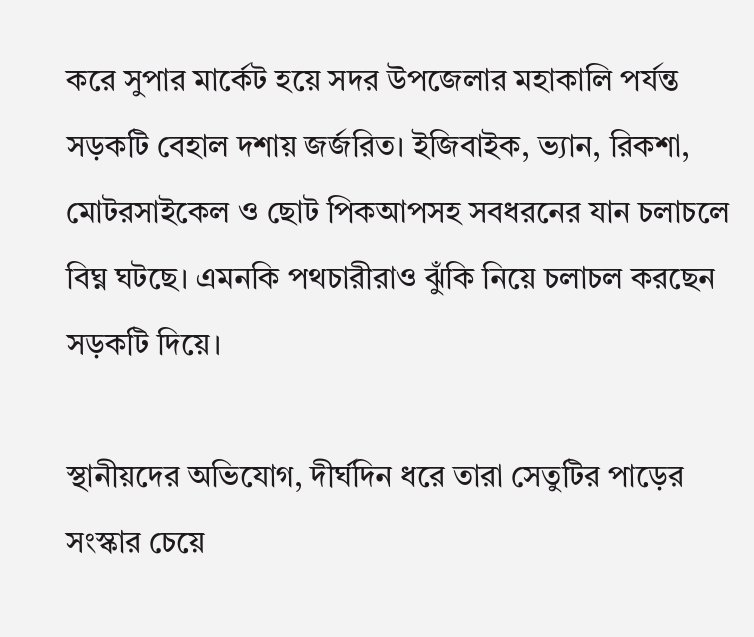করে সুপার মার্কেট হয়ে সদর উপজেলার মহাকালি পর্যন্ত সড়কটি বেহাল দশায় জর্জরিত। ইজিবাইক, ভ্যান, রিকশা, মোটরসাইকেল ও ছোট পিকআপসহ সবধরনের যান চলাচলে বিঘ্ন ঘটছে। এমনকি পথচারীরাও ঝুঁকি নিয়ে চলাচল করছেন সড়কটি দিয়ে।

স্থানীয়দের অভিযোগ, দীর্ঘদিন ধরে তারা সেতুটির পাড়ের সংস্কার চেয়ে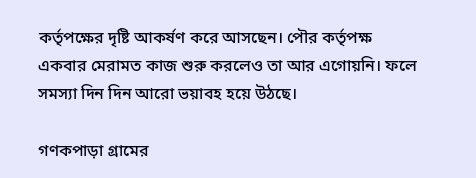কর্তৃপক্ষের দৃষ্টি আকর্ষণ করে আসছেন। পৌর কর্তৃপক্ষ একবার মেরামত কাজ শুরু করলেও তা আর এগোয়নি। ফলে সমস্যা দিন দিন আরো ভয়াবহ হয়ে উঠছে।

গণকপাড়া গ্রামের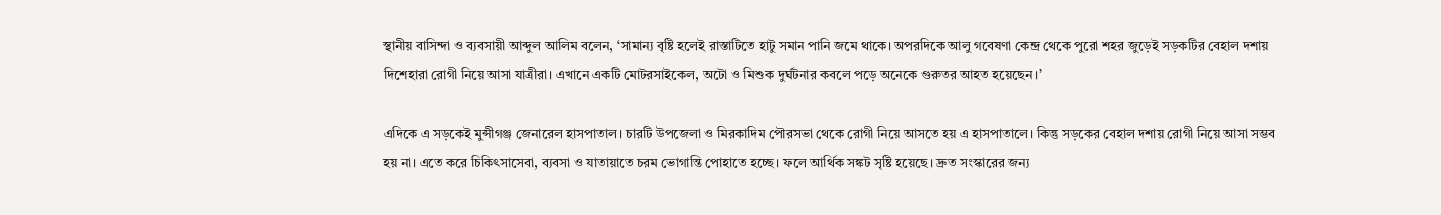স্থানীয় বাসিন্দা ও ব্যবসায়ী আব্দুল আলিম বলেন, ‘সামান্য বৃষ্টি হলেই রাস্তাটিতে হাটু সমান পানি জমে থাকে। অপরদিকে আলু গবেষণা কেন্দ্র থেকে পুরো শহর জুড়েই সড়কটির বেহাল দশায় দিশেহারা রোগী নিয়ে আসা যাত্রীরা। এখানে একটি মোটরসাইকেল, অটো ও মিশুক দুর্ঘটনার কবলে পড়ে অনেকে গুরুতর আহত হয়েছেন।’

এদিকে এ সড়কেই মুন্সীগঞ্জ জেনারেল হাসপাতাল। চারটি উপজেলা ও মিরকাদিম পৌরসভা থেকে রোগী নিয়ে আসতে হয় এ হাসপাতালে। কিন্তু সড়কের বেহাল দশায় রোগী নিয়ে আসা সম্ভব হয় না। এতে করে চিকিৎসাসেবা, ব্যবসা ও যাতায়াতে চরম ভোগান্তি পোহাতে হচ্ছে। ফলে আর্থিক সঙ্কট সৃষ্টি হয়েছে। দ্রুত সংস্কারের জন্য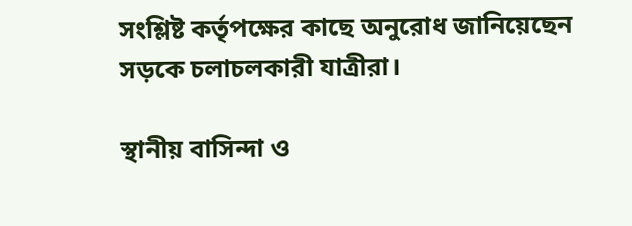সংশ্লিষ্ট কর্তৃপক্ষের কাছে অনুরোধ জানিয়েছেন সড়কে চলাচলকারী যাত্রীরা।

স্থানীয় বাসিন্দা ও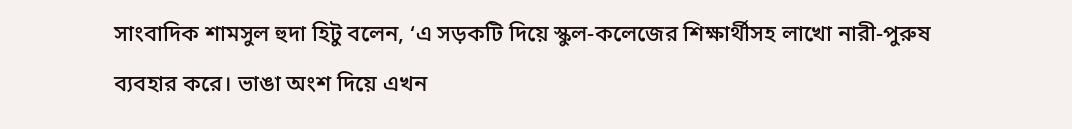সাংবাদিক শামসুল হুদা হিটু বলেন, ‘এ সড়কটি দিয়ে স্কুল-কলেজের শিক্ষার্থীসহ লাখো নারী-পুরুষ ব্যবহার করে। ভাঙা অংশ দিয়ে এখন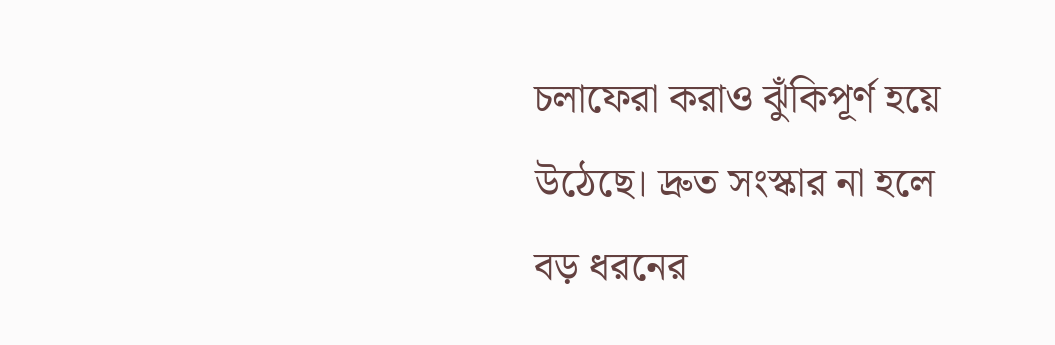চলাফেরা করাও ঝুঁকিপূর্ণ হয়ে উঠেছে। দ্রুত সংস্কার না হলে বড় ধরনের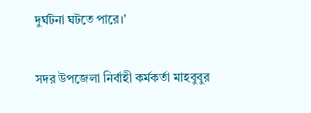দুর্ঘটনা ঘটতে পারে।’

সদর উপজেলা নির্বাহী কর্মকর্তা মাহবুবুর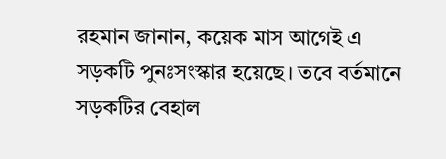রহমান জানান, কয়েক মাস আগেই এ সড়কটি পুনঃসংস্কার হয়েছে। তবে বর্তমানে সড়কটির বেহাল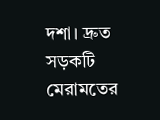দশা। দ্রুত সড়কটি মেরামতের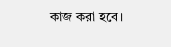কাজ করা হবে।